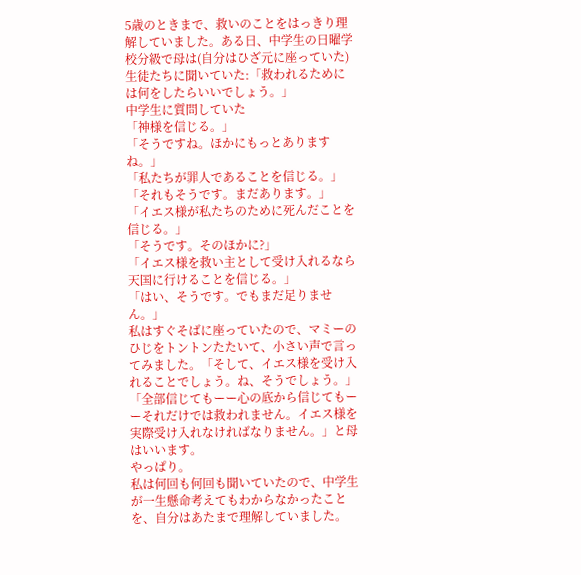5歳のときまで、救いのことをはっきり理解していました。ある日、中学生の日曜学校分級で母は(自分はひざ元に座っていた)生徒たちに聞いていた:「救われるためには何をしたらいいでしょう。」
中学生に質問していた
「神様を信じる。」
「そうですね。ほかにもっとありますね。」
「私たちが罪人であることを信じる。」
「それもそうです。まだあります。」
「イエス様が私たちのために死んだことを信じる。」
「そうです。そのほかに?」
「イエス様を救い主として受け入れるなら天国に行けることを信じる。」
「はい、そうです。でもまだ足りません。」
私はすぐそばに座っていたので、マミーのひじをトントンたたいて、小さい声で言ってみました。「そして、イエス様を受け入れることでしょう。ね、そうでしょう。」
「全部信じてもーー心の底から信じてもーーそれだけでは救われません。イエス様を実際受け入れなければなりません。」と母はいいます。
やっぱり。
私は何回も何回も聞いていたので、中学生が一生懸命考えてもわからなかったことを、自分はあたまで理解していました。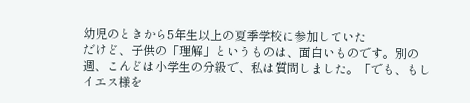幼児のときから5年生以上の夏季学校に参加していた
だけど、子供の「理解」というものは、面白いものです。別の週、こんどは小学生の分級で、私は質問しました。「でも、もしイエス様を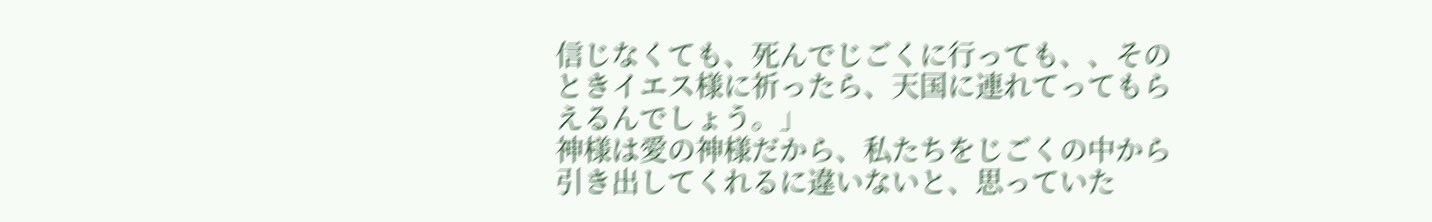信じなくても、死んでじごくに行っても、、そのときイエス様に祈ったら、天国に連れてってもらえるんでしょう。」
神様は愛の神様だから、私たちをじごくの中から引き出してくれるに違いないと、思っていた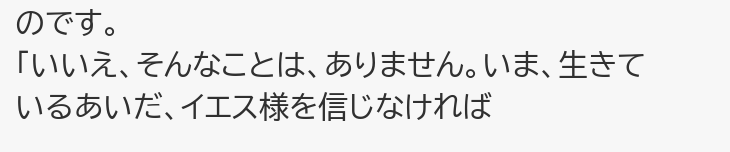のです。
「いいえ、そんなことは、ありません。いま、生きているあいだ、イエス様を信じなければ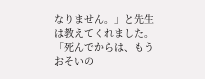なりません。」と先生は教えてくれました。「死んでからは、もうおそいの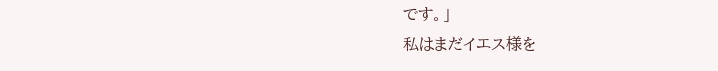です。」
私はまだイエス様を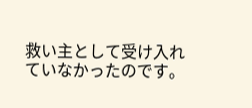救い主として受け入れていなかったのです。